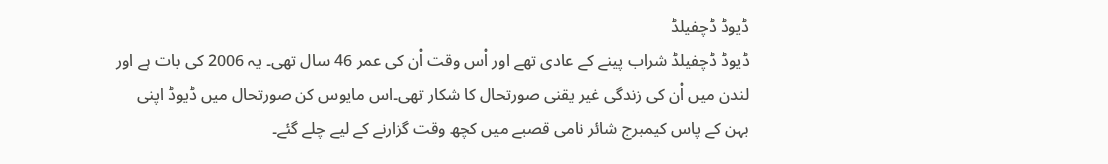ڈیوڈ ڈچفیلڈ
ڈیوڈ ڈچفیلڈ شراب پینے کے عادی تھے اور اْس وقت اْن کی عمر 46 سال تھی۔ یہ 2006 کی بات ہے اور لندن میں اْن کی زندگی غیر یقنی صورتحال کا شکار تھی۔اس مایوس کن صورتحال میں ڈیوڈ اپنی بہن کے پاس کیمبرج شائر نامی قصبے میں کچھ وقت گزارنے کے لیے چلے گئے۔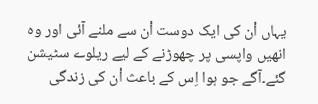یہاں اْن کی ایک دوست اْن سے ملنے آئی اور وہ انھیں واپسی پر چھوڑنے کے لیے ریلوے سٹیشن گئے۔آگے جو ہوا اِس کے باعث اْن کی زندگی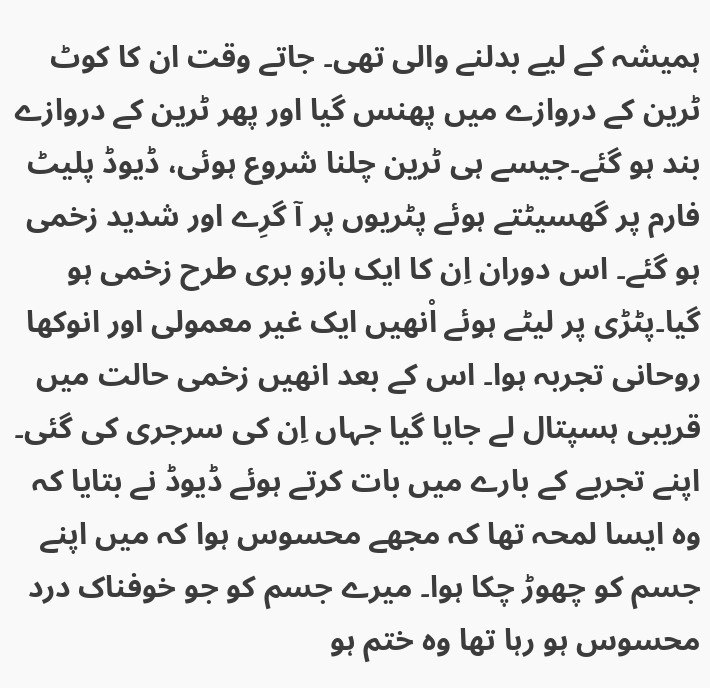ہمیشہ کے لیے بدلنے والی تھی۔ جاتے وقت ان کا کوٹ ٹرین کے دروازے میں پھنس گیا اور پھر ٹرین کے دروازے بند ہو گئے۔جیسے ہی ٹرین چلنا شروع ہوئی، ڈیوڈ پلیٹ فارم پر گھسیٹتے ہوئے پٹریوں پر آ گرِے اور شدید زخمی ہو گئے۔ اس دوران اِن کا ایک بازو بری طرح زخمی ہو گیا۔پٹڑی پر لیٹے ہوئے اْنھیں ایک غیر معمولی اور انوکھا روحانی تجربہ ہوا۔ اس کے بعد انھیں زخمی حالت میں قریبی ہسپتال لے جایا گیا جہاں اِن کی سرجری کی گئی۔
اپنے تجربے کے بارے میں بات کرتے ہوئے ڈیوڈ نے بتایا کہ وہ ایسا لمحہ تھا کہ مجھے محسوس ہوا کہ میں اپنے جسم کو چھوڑ چکا ہوا۔ میرے جسم کو جو خوفناک درد محسوس ہو رہا تھا وہ ختم ہو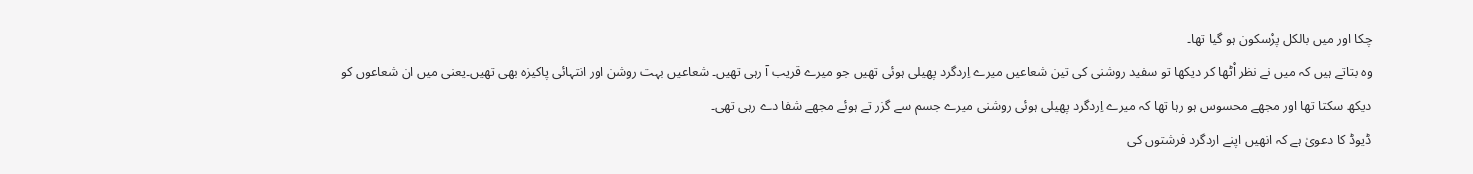چکا اور میں بالکل پرْسکون ہو گیا تھا۔
وہ بتاتے ہیں کہ میں نے نظر اْٹھا کر دیکھا تو سفید روشنی کی تین شعاعیں میرے اِردگرد پھیلی ہوئی تھیں جو میرے قریب آ رہی تھیں۔ شعاعیں بہت روشن اور انتہائی پاکیزہ بھی تھیں۔یعنی میں ان شعاعوں کو دیکھ سکتا تھا اور مجھے محسوس ہو رہا تھا کہ میرے اِردگرد پھیلی ہوئی روشنی میرے جسم سے گزر تے ہوئے مجھے شفا دے رہی تھی۔
ڈیوڈ کا دعویٰ ہے کہ انھیں اپنے اردگرد فرشتوں کی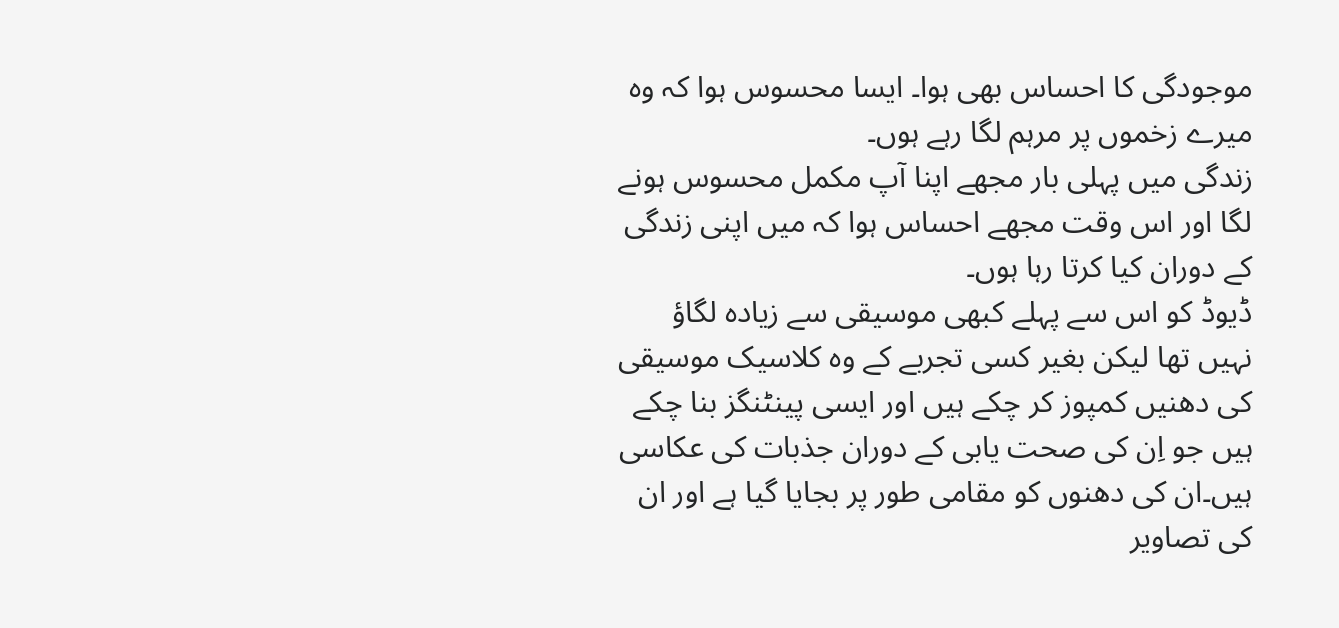موجودگی کا احساس بھی ہوا۔ ایسا محسوس ہوا کہ وہ میرے زخموں پر مرہم لگا رہے ہوں۔
زندگی میں پہلی بار مجھے اپنا آپ مکمل محسوس ہونے لگا اور اس وقت مجھے احساس ہوا کہ میں اپنی زندگی کے دوران کیا کرتا رہا ہوں۔
ڈیوڈ کو اس سے پہلے کبھی موسیقی سے زیادہ لگاؤ نہیں تھا لیکن بغیر کسی تجربے کے وہ کلاسیک موسیقی کی دھنیں کمپوز کر چکے ہیں اور ایسی پینٹنگز بنا چکے ہیں جو اِن کی صحت یابی کے دوران جذبات کی عکاسی ہیں۔ان کی دھنوں کو مقامی طور پر بجایا گیا ہے اور ان کی تصاویر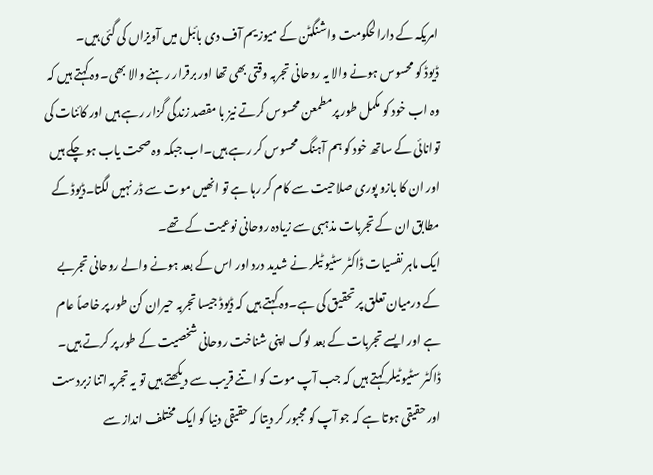امریکہ کے دارالحکومت واشنگٹن کے میوزیم آف دی بائبل میں آویزاں کی گئی ہیں۔
ڈیوڈ کو محسوس ہونے والا یہ روحانی تجربہ وقتی بھی تھا اور برقرار رہنے والا بھی۔وہ کہتے ہیں کہ وہ اب خود کو مکمل طور پرمطمعن محسوس کرتے نیز با مقصد زندگی گزار رہے ہیں اور کائنات کی توانائی کے ساتھ خود کو ہم آہنگ محسوس کر رہے ہیں۔اب جبکہ وہ صحت یاب ہو چکے ہیں اور ان کا بازو پوری صلاحیت سے کام کر رہا ہے تو انھیں موت سے ڈر نہیں لگتا۔ڈیوڈ کے مطابق ان کے تجربات مذہبی سے زیادہ روحانی نوعیت کے تھے۔
ایک ماہر نفسیات ڈاکٹر سٹیو ٹیلر نے شدید درد اور اس کے بعد ہونے والے روحانی تجربے کے درمیان تعلق پر تحقیق کی ہے۔وہ کہتے ہیں کہ ڈیوڈ جیسا تجربہ حیران کن طور پر خاصاً عام ہے اور ایسے تجربات کے بعد لوگ اپنی شناخت روحانی شخصیت کے طور پر کرتے ہیں۔
ڈاکٹر سٹیو ٹیلر کہتے ہیں کہ جب آپ موت کو اتنے قریب سے دیکھتے ہیں تو یہ تجربہ اتنا زبردست اور حقیقی ہوتا ہے کہ جو آپ کو مجبور کر دیتا کہ حقیقی دنیا کو ایک مختلف انداز سے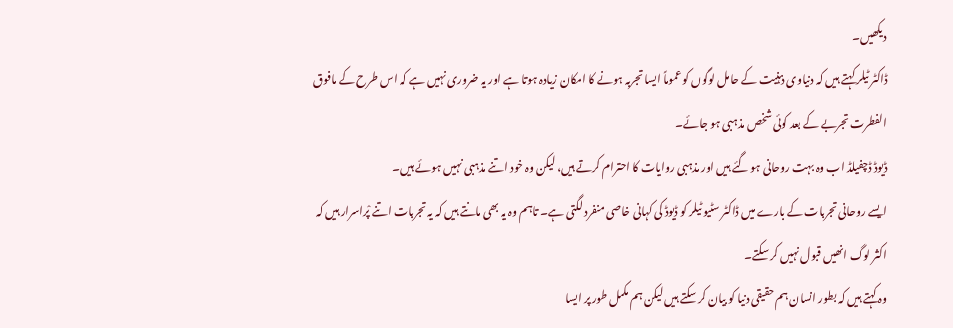دیکھیں۔
ڈاکٹر ٹیلر کہتے ہیں کہ دنیاوی ذہنیت کے حامل لوگوں کو عموماً ایسا تجربہ ہونے کا امکان زیادہ ہوتا ہے اور یہ ضروری نہیں ہے کہ اس طرح کے مافوق الفطرت تجربے کے بعد کوئی شخص مذہبی ہو جائے۔
ڈیوڈ ڈچفیلڈ اب وہ بہت روحانی ہو گئے ہیں اور مذہبی روایات کا احترام کرتے ہیں، لیکن وہ خود اتنے مذہبی نہیں ہوئے ہیں۔
ایسے روحانی تجربات کے بارے میں ڈاکٹر سٹیو ٹیلر کو ڈیوڈ کی کہانی خاصی منفرد لگتی ہے۔ تاہم وہ یہ بھی مانتے ہیں کہ یہ تجربات اتنے پْراسرار ہیں کہ اکثر لوگ انھیں قبول نہیں کر سکتے۔
وہ کہتے ہیں کہ بطور انسان ہم حقیقی دنیا کو بیان کر سکتے ہیں لیکن ہم مکمل طور پر ایسا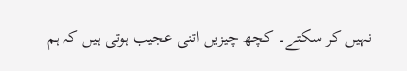نہیں کر سکتے۔ کچھ چیزیں اتنی عجیب ہوتی ہیں کہ ہم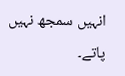انہیں سمجھ نہیں پاتے۔